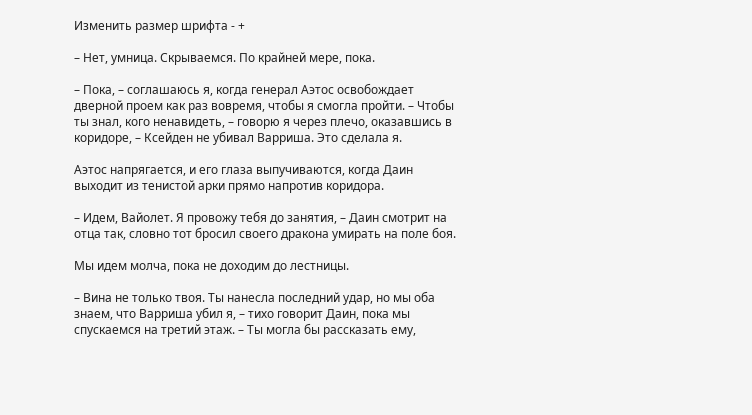Изменить размер шрифта - +

– Нет, умница. Скрываемся. По крайней мере, пока.

– Пока, – соглашаюсь я, когда генерал Аэтос освобождает дверной проем как раз вовремя, чтобы я смогла пройти. – Чтобы ты знал, кого ненавидеть, – говорю я через плечо, оказавшись в коридоре, – Ксейден не убивал Варриша. Это сделала я.

Аэтос напрягается, и его глаза выпучиваются, когда Даин выходит из тенистой арки прямо напротив коридора.

– Идем, Вайолет. Я провожу тебя до занятия, – Даин смотрит на отца так, словно тот бросил своего дракона умирать на поле боя.

Мы идем молча, пока не доходим до лестницы.

– Вина не только твоя. Ты нанесла последний удар, но мы оба знаем, что Варриша убил я, – тихо говорит Даин, пока мы спускаемся на третий этаж. – Ты могла бы рассказать ему,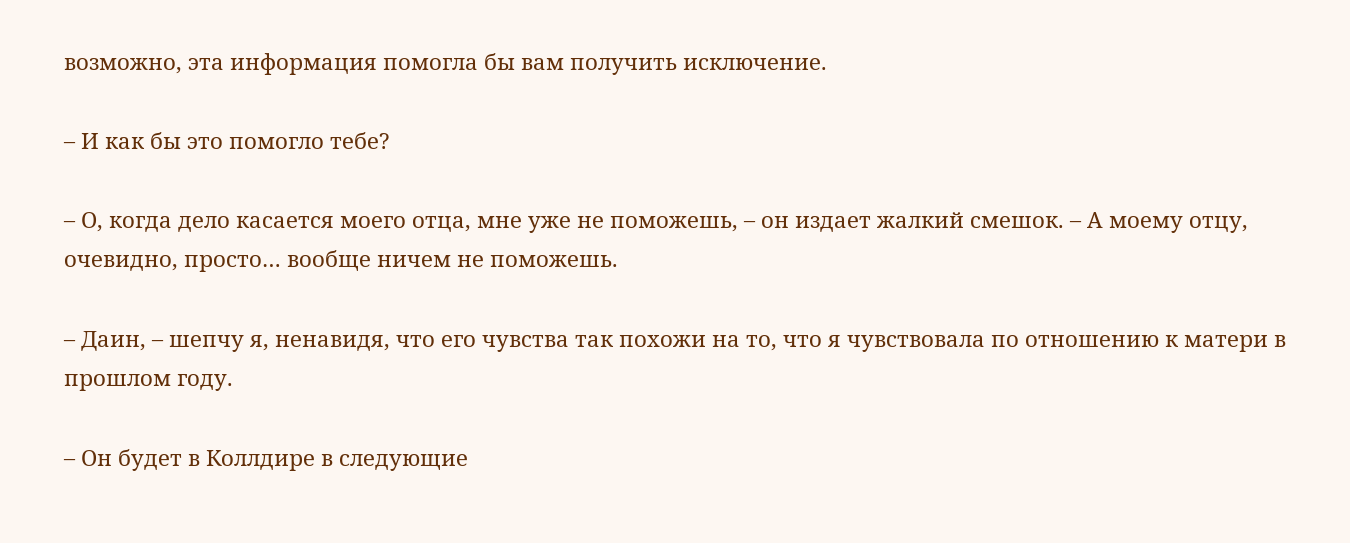возможно, эта информация помогла бы вам получить исключение.

– И как бы это помогло тебе?

– О, когда дело касается моего отца, мне уже не поможешь, – он издает жалкий смешок. – А моему отцу, очевидно, просто… вообще ничем не поможешь.

– Даин, – шепчу я, ненавидя, что его чувства так похожи на то, что я чувствовала по отношению к матери в прошлом году.

– Он будет в Коллдире в следующие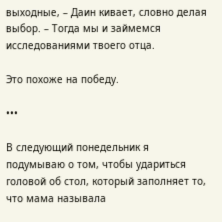выходные, – Даин кивает, словно делая выбор. – Тогда мы и займемся исследованиями твоего отца.

Это похоже на победу.

•••

В следующий понедельник я подумываю о том, чтобы удариться головой об стол, который заполняет то, что мама называла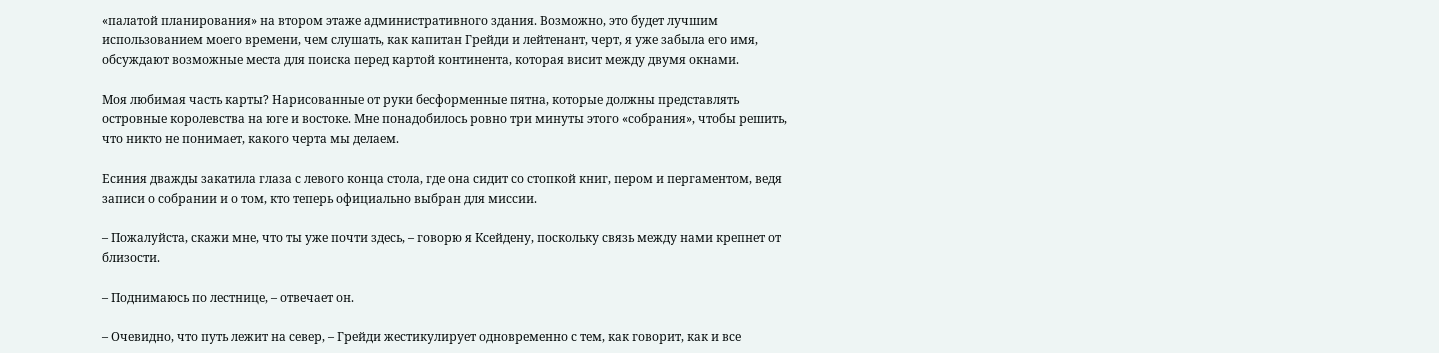«палатой планирования» на втором этаже административного здания. Возможно, это будет лучшим использованием моего времени, чем слушать, как капитан Грейди и лейтенант, черт, я уже забыла его имя, обсуждают возможные места для поиска перед картой континента, которая висит между двумя окнами.

Моя любимая часть карты? Нарисованные от руки бесформенные пятна, которые должны представлять островные королевства на юге и востоке. Мне понадобилось ровно три минуты этого «собрания», чтобы решить, что никто не понимает, какого черта мы делаем.

Есиния дважды закатила глаза с левого конца стола, где она сидит со стопкой книг, пером и пергаментом, ведя записи о собрании и о том, кто теперь официально выбран для миссии.

– Пожалуйста, скажи мне, что ты уже почти здесь, – говорю я Ксейдену, поскольку связь между нами крепнет от близости.

– Поднимаюсь по лестнице, – отвечает он.

– Очевидно, что путь лежит на север, – Грейди жестикулирует одновременно с тем, как говорит, как и все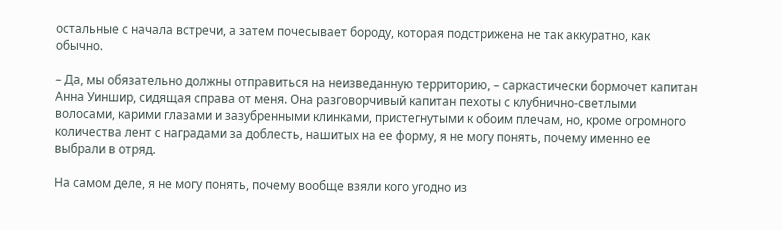остальные с начала встречи, а затем почесывает бороду, которая подстрижена не так аккуратно, как обычно.

– Да, мы обязательно должны отправиться на неизведанную территорию, – саркастически бормочет капитан Анна Уиншир, сидящая справа от меня. Она разговорчивый капитан пехоты с клубнично-светлыми волосами, карими глазами и зазубренными клинками, пристегнутыми к обоим плечам, но, кроме огромного количества лент с наградами за доблесть, нашитых на ее форму, я не могу понять, почему именно ее выбрали в отряд.

На самом деле, я не могу понять, почему вообще взяли кого угодно из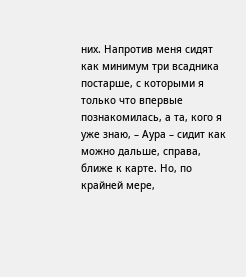них. Напротив меня сидят как минимум три всадника постарше, с которыми я только что впервые познакомилась, а та, кого я уже знаю, – Аура – сидит как можно дальше, справа, ближе к карте. Но, по крайней мере,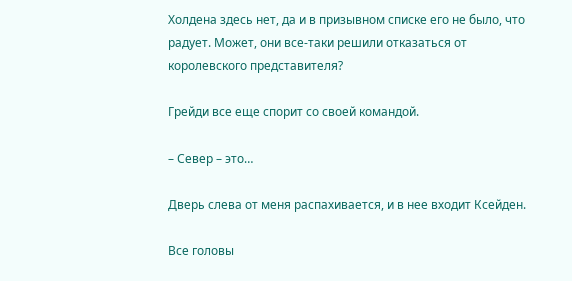Холдена здесь нет, да и в призывном списке его не было, что радует. Может, они все-таки решили отказаться от королевского представителя?

Грейди все еще спорит со своей командой.

– Север – это…

Дверь слева от меня распахивается, и в нее входит Ксейден.

Все головы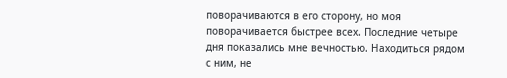поворачиваются в его сторону, но моя поворачивается быстрее всех. Последние четыре дня показались мне вечностью. Находиться рядом с ним, не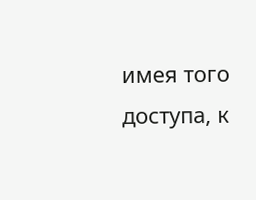имея того доступа, к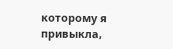которому я привыкла,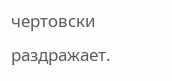чертовски раздражает.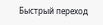Быстрый переход